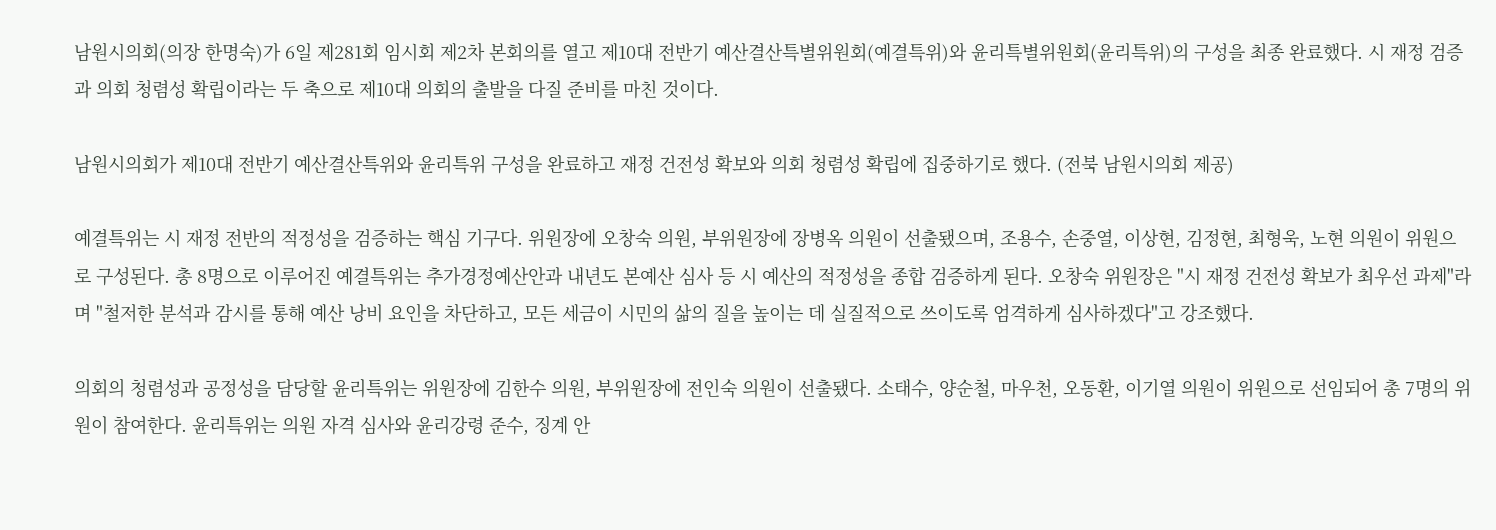남원시의회(의장 한명숙)가 6일 제281회 임시회 제2차 본회의를 열고 제10대 전반기 예산결산특별위원회(예결특위)와 윤리특별위원회(윤리특위)의 구성을 최종 완료했다. 시 재정 검증과 의회 청렴성 확립이라는 두 축으로 제10대 의회의 출발을 다질 준비를 마친 것이다.

남원시의회가 제10대 전반기 예산결산특위와 윤리특위 구성을 완료하고 재정 건전성 확보와 의회 청렴성 확립에 집중하기로 했다. (전북 남원시의회 제공)

예결특위는 시 재정 전반의 적정성을 검증하는 핵심 기구다. 위원장에 오창숙 의원, 부위원장에 장병옥 의원이 선출됐으며, 조용수, 손중열, 이상현, 김정현, 최형욱, 노현 의원이 위원으로 구성된다. 총 8명으로 이루어진 예결특위는 추가경정예산안과 내년도 본예산 심사 등 시 예산의 적정성을 종합 검증하게 된다. 오창숙 위원장은 "시 재정 건전성 확보가 최우선 과제"라며 "철저한 분석과 감시를 통해 예산 낭비 요인을 차단하고, 모든 세금이 시민의 삶의 질을 높이는 데 실질적으로 쓰이도록 엄격하게 심사하겠다"고 강조했다.

의회의 청렴성과 공정성을 담당할 윤리특위는 위원장에 김한수 의원, 부위원장에 전인숙 의원이 선출됐다. 소태수, 양순철, 마우천, 오동환, 이기열 의원이 위원으로 선임되어 총 7명의 위원이 참여한다. 윤리특위는 의원 자격 심사와 윤리강령 준수, 징계 안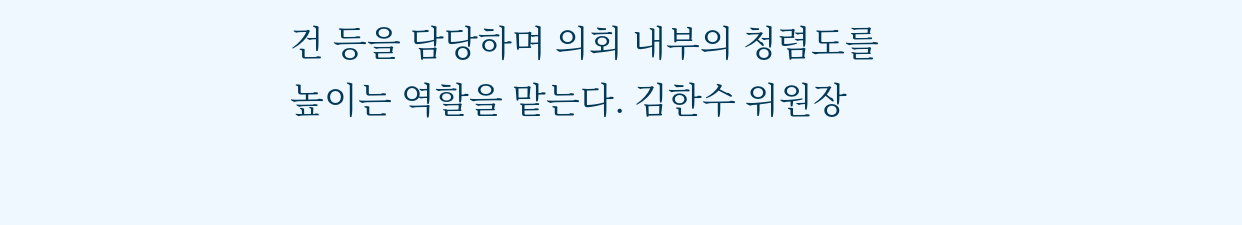건 등을 담당하며 의회 내부의 청렴도를 높이는 역할을 맡는다. 김한수 위원장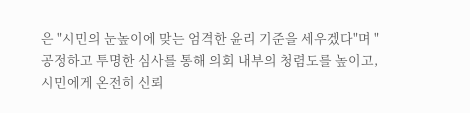은 "시민의 눈높이에 맞는 엄격한 윤리 기준을 세우겠다"며 "공정하고 투명한 심사를 통해 의회 내부의 청렴도를 높이고, 시민에게 온전히 신뢰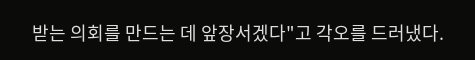받는 의회를 만드는 데 앞장서겠다"고 각오를 드러냈다.